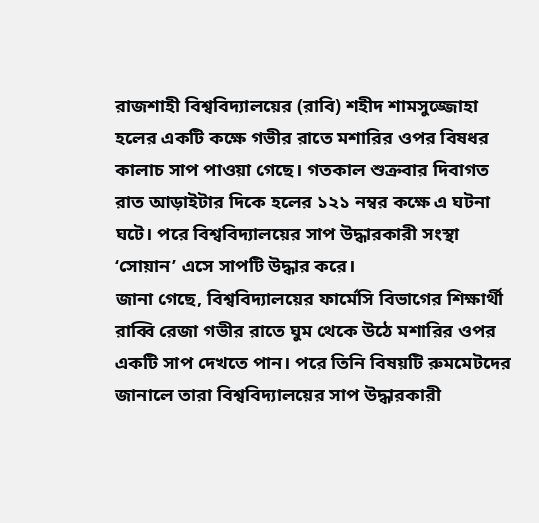রাজশাহী বিশ্ববিদ্যালয়ের (রাবি) শহীদ শামসুজ্জোহা হলের একটি কক্ষে গভীর রাতে মশারির ওপর বিষধর কালাচ সাপ পাওয়া গেছে। গতকাল শুক্রবার দিবাগত রাত আড়াইটার দিকে হলের ১২১ নম্বর কক্ষে এ ঘটনা ঘটে। পরে বিশ্ববিদ্যালয়ের সাপ উদ্ধারকারী সংস্থা ‘সোয়ান’ এসে সাপটি উদ্ধার করে।
জানা গেছে, বিশ্ববিদ্যালয়ের ফার্মেসি বিভাগের শিক্ষার্থী রাব্বি রেজা গভীর রাতে ঘুম থেকে উঠে মশারির ওপর একটি সাপ দেখতে পান। পরে তিনি বিষয়টি রুমমেটদের জানালে তারা বিশ্ববিদ্যালয়ের সাপ উদ্ধারকারী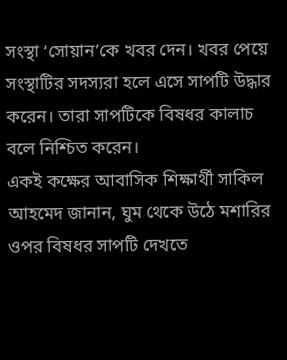সংস্থা ‘সোয়ান’কে খবর দেন। খবর পেয়ে সংস্থাটির সদস্যরা হলে এসে সাপটি উদ্ধার করেন। তারা সাপটিকে বিষধর কালাচ বলে নিশ্চিত করেন।
একই কক্ষের আবাসিক শিক্ষার্থী সাকিল আহমেদ জানান, ঘুম থেকে উঠে মশারির ওপর বিষধর সাপটি দেখতে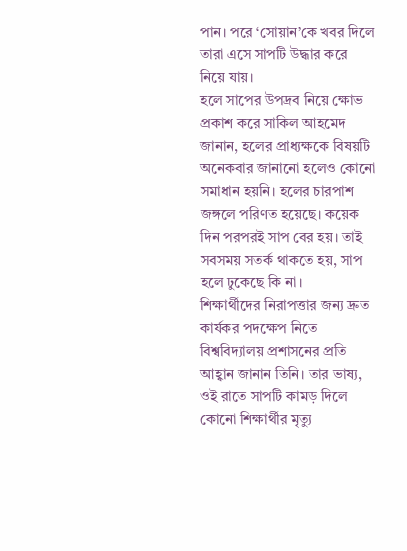পান। পরে ‘সোয়ান’কে খবর দিলে তারা এসে সাপটি উদ্ধার করে নিয়ে যায়।
হলে সাপের উপদ্রব নিয়ে ক্ষোভ প্রকাশ করে সাকিল আহমেদ জানান, হলের প্রাধ্যক্ষকে বিষয়টি অনেকবার জানানো হলেও কোনো সমাধান হয়নি। হলের চারপাশ জঙ্গলে পরিণত হয়েছে। কয়েক দিন পরপরই সাপ বের হয়। তাই সবসময় সতর্ক থাকতে হয়, সাপ হলে ঢুকেছে কি না।
শিক্ষার্থীদের নিরাপত্তার জন্য দ্রুত কার্যকর পদক্ষেপ নিতে বিশ্ববিদ্যালয় প্রশাসনের প্রতি আহ্বান জানান তিনি। তার ভাষ্য, ওই রাতে সাপটি কামড় দিলে কোনো শিক্ষার্থীর মৃত্যু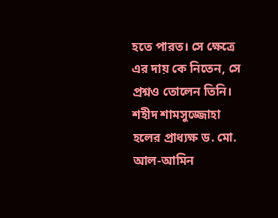হতে পারত। সে ক্ষেত্রে এর দায় কে নিতেন, সে প্রশ্নও তোলেন তিনি।
শহীদ শামসুজ্জোহা হলের প্রাধ্যক্ষ ড. মো. আল-আমিন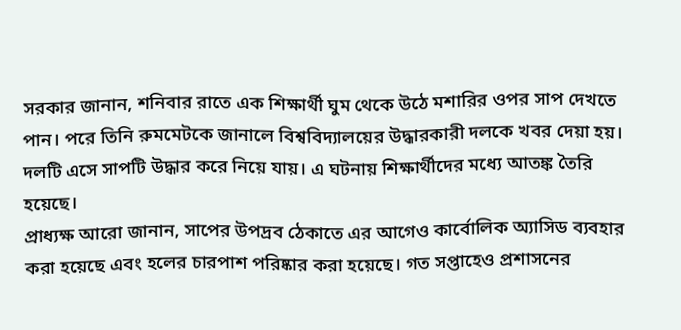সরকার জানান, শনিবার রাতে এক শিক্ষার্থী ঘুম থেকে উঠে মশারির ওপর সাপ দেখতে পান। পরে তিনি রুমমেটকে জানালে বিশ্ববিদ্যালয়ের উদ্ধারকারী দলকে খবর দেয়া হয়। দলটি এসে সাপটি উদ্ধার করে নিয়ে যায়। এ ঘটনায় শিক্ষার্থীদের মধ্যে আতঙ্ক তৈরি হয়েছে।
প্রাধ্যক্ষ আরো জানান, সাপের উপদ্রব ঠেকাতে এর আগেও কার্বোলিক অ্যাসিড ব্যবহার করা হয়েছে এবং হলের চারপাশ পরিষ্কার করা হয়েছে। গত সপ্তাহেও প্রশাসনের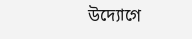উদ্যোগে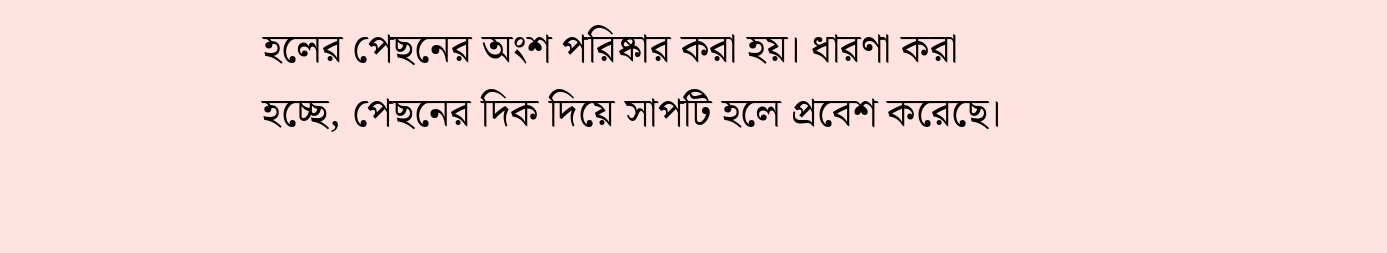হলের পেছনের অংশ পরিষ্কার করা হয়। ধারণা করা হচ্ছে, পেছনের দিক দিয়ে সাপটি হলে প্রবেশ করেছে।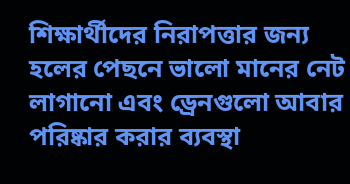শিক্ষার্থীদের নিরাপত্তার জন্য হলের পেছনে ভালো মানের নেট লাগানো এবং ড্রেনগুলো আবার পরিষ্কার করার ব্যবস্থা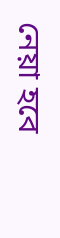নেয়া হবে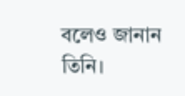বলেও জানান তিনি।